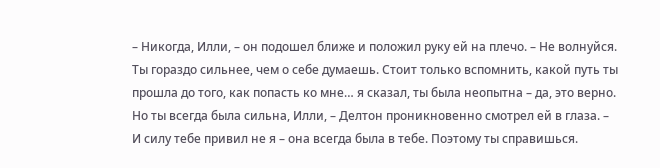– Никогда, Илли, – он подошел ближе и положил руку ей на плечо. – Не волнуйся. Ты гораздо сильнее, чем о себе думаешь. Стоит только вспомнить, какой путь ты прошла до того, как попасть ко мне… я сказал, ты была неопытна – да, это верно. Но ты всегда была сильна, Илли, – Делтон проникновенно смотрел ей в глаза. – И силу тебе привил не я – она всегда была в тебе. Поэтому ты справишься.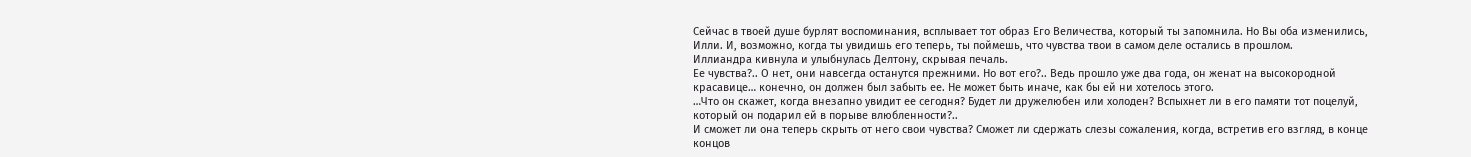Сейчас в твоей душе бурлят воспоминания, всплывает тот образ Его Величества, который ты запомнила. Но Вы оба изменились, Илли. И, возможно, когда ты увидишь его теперь, ты поймешь, что чувства твои в самом деле остались в прошлом.
Иллиандра кивнула и улыбнулась Делтону, скрывая печаль.
Ее чувства?.. О нет, они навсегда останутся прежними. Но вот его?.. Ведь прошло уже два года, он женат на высокородной красавице… конечно, он должен был забыть ее. Не может быть иначе, как бы ей ни хотелось этого.
…Что он скажет, когда внезапно увидит ее сегодня? Будет ли дружелюбен или холоден? Вспыхнет ли в его памяти тот поцелуй, который он подарил ей в порыве влюбленности?..
И сможет ли она теперь скрыть от него свои чувства? Сможет ли сдержать слезы сожаления, когда, встретив его взгляд, в конце концов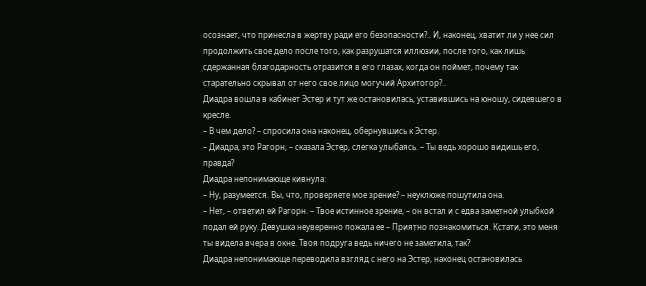осознает, что принесла в жертву ради его безопасности?.. И, наконец, хватит ли у нее сил продолжить свое дело после того, как разрушатся иллюзии, после того, как лишь сдержанная благодарность отразится в его глазах, когда он поймет, почему так старательно скрывал от него свое лицо могучий Архитогор?..
Диадра вошла в кабинет Эстер и тут же остановилась, уставившись на юношу, сидевшего в кресле.
– В чем дело? – спросила она наконец, обернувшись к Эстер.
– Диадра, это Рагорн, – сказала Эстер, слегка улыбаясь. – Ты ведь хорошо видишь его, правда?
Диадра непонимающе кивнула:
– Ну, разумеется. Вы, что, проверяете мое зрение? – неуклюже пошутила она.
– Нет, – ответил ей Рагорн. – Твое истинное зрение, – он встал и с едва заметной улыбкой подал ей руку. Девушка неуверенно пожала ее – Приятно познакомиться. Кстати, это меня ты видела вчера в окне. Твоя подруга ведь ничего не заметила, так?
Диадра непонимающе переводила взгляд с него на Эстер, наконец остановилась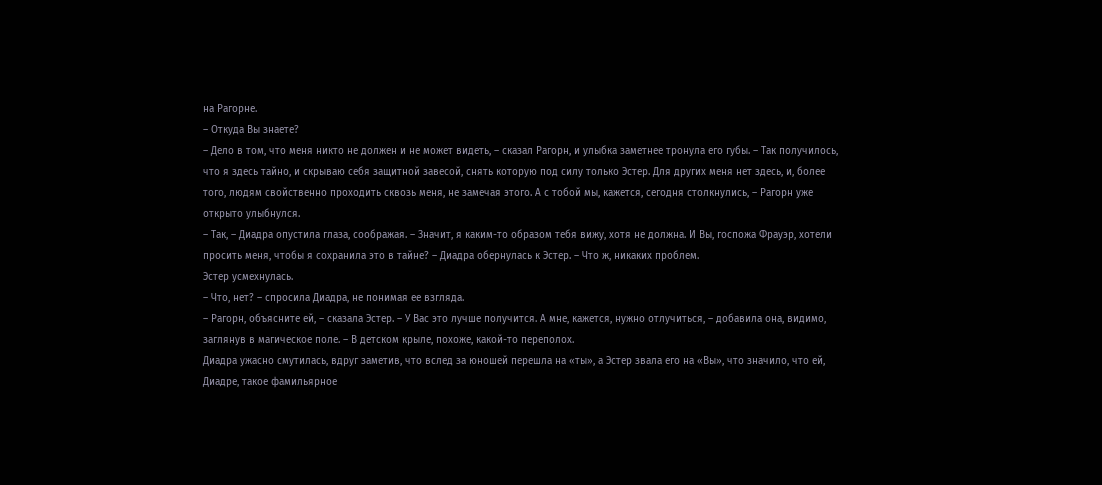на Рагорне.
– Откуда Вы знаете?
– Дело в том, что меня никто не должен и не может видеть, – сказал Рагорн, и улыбка заметнее тронула его губы. – Так получилось, что я здесь тайно, и скрываю себя защитной завесой, снять которую под силу только Эстер. Для других меня нет здесь, и, более того, людям свойственно проходить сквозь меня, не замечая этого. А с тобой мы, кажется, сегодня столкнулись, – Рагорн уже открыто улыбнулся.
– Так, – Диадра опустила глаза, соображая. – Значит, я каким-то образом тебя вижу, хотя не должна. И Вы, госпожа Фрауэр, хотели просить меня, чтобы я сохранила это в тайне? – Диадра обернулась к Эстер. – Что ж, никаких проблем.
Эстер усмехнулась.
– Что, нет? – спросила Диадра, не понимая ее взгляда.
– Рагорн, объясните ей, – сказала Эстер. – У Вас это лучше получится. А мне, кажется, нужно отлучиться, – добавила она, видимо, заглянув в магическое поле. – В детском крыле, похоже, какой-то переполох.
Диадра ужасно смутилась, вдруг заметив, что вслед за юношей перешла на «ты», а Эстер звала его на «Вы», что значило, что ей, Диадре, такое фамильярное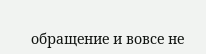обращение и вовсе не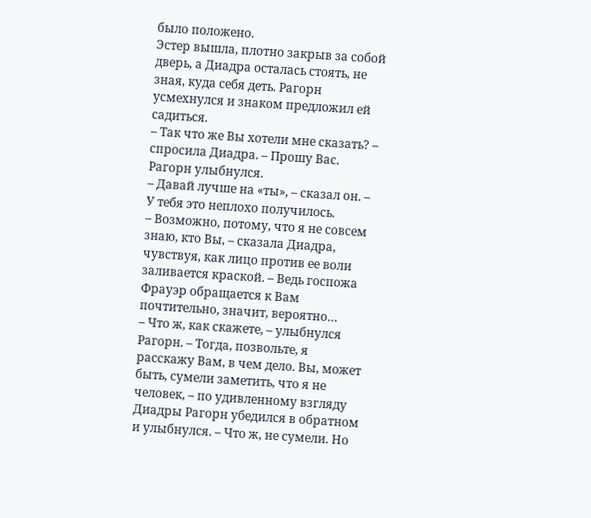было положено.
Эстер вышла, плотно закрыв за собой дверь, а Диадра осталась стоять, не зная, куда себя деть. Рагорн усмехнулся и знаком предложил ей садиться.
– Так что же Вы хотели мне сказать? – спросила Диадра. – Прошу Вас.
Рагорн улыбнулся.
– Давай лучше на «ты», – сказал он. – У тебя это неплохо получилось.
– Возможно, потому, что я не совсем знаю, кто Вы, – сказала Диадра, чувствуя, как лицо против ее воли заливается краской. – Ведь госпожа Фрауэр обращается к Вам почтительно, значит, вероятно…
– Что ж, как скажете, – улыбнулся Рагорн. – Тогда, позвольте, я расскажу Вам, в чем дело. Вы, может быть, сумели заметить, что я не человек, – по удивленному взгляду Диадры Рагорн убедился в обратном и улыбнулся. – Что ж, не сумели. Но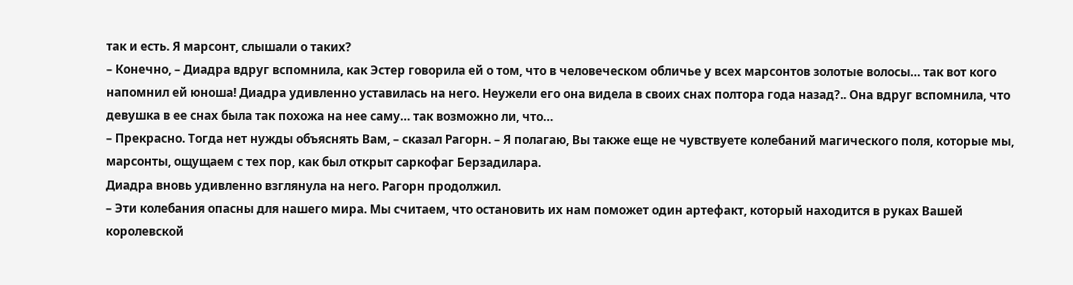так и есть. Я марсонт, слышали о таких?
– Конечно, – Диадра вдруг вспомнила, как Эстер говорила ей о том, что в человеческом обличье у всех марсонтов золотые волосы… так вот кого напомнил ей юноша! Диадра удивленно уставилась на него. Неужели его она видела в своих снах полтора года назад?.. Она вдруг вспомнила, что девушка в ее снах была так похожа на нее саму… так возможно ли, что…
– Прекрасно. Тогда нет нужды объяснять Вам, – сказал Рагорн. – Я полагаю, Вы также еще не чувствуете колебаний магического поля, которые мы, марсонты, ощущаем с тех пор, как был открыт саркофаг Берзадилара.
Диадра вновь удивленно взглянула на него. Рагорн продолжил.
– Эти колебания опасны для нашего мира. Мы считаем, что остановить их нам поможет один артефакт, который находится в руках Вашей королевской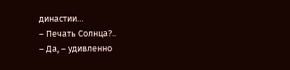династии…
– Печать Солнца?..
– Да, – удивленно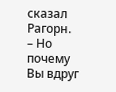сказал Рагорн.
– Но почему Вы вдруг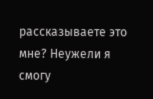рассказываете это мне? Неужели я смогу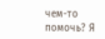чем-то помочь? Я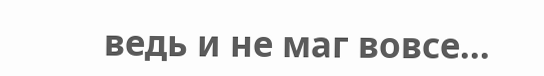ведь и не маг вовсе…